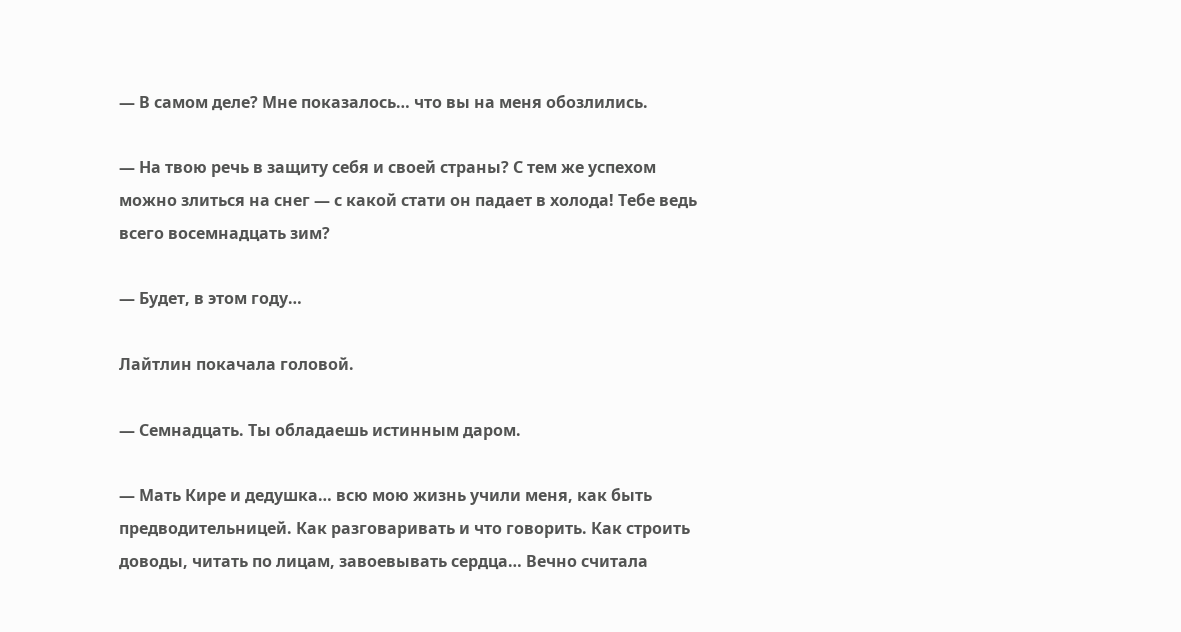— В самом деле? Мне показалось… что вы на меня обозлились.

— На твою речь в защиту себя и своей страны? С тем же успехом можно злиться на снег — с какой стати он падает в холода! Тебе ведь всего восемнадцать зим?

— Будет, в этом году…

Лайтлин покачала головой.

— Семнадцать. Ты обладаешь истинным даром.

— Мать Кире и дедушка… всю мою жизнь учили меня, как быть предводительницей. Как разговаривать и что говорить. Как строить доводы, читать по лицам, завоевывать сердца… Вечно считала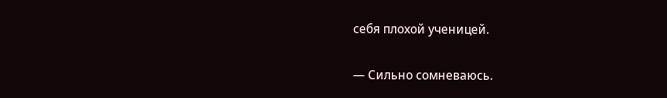себя плохой ученицей.

— Сильно сомневаюсь.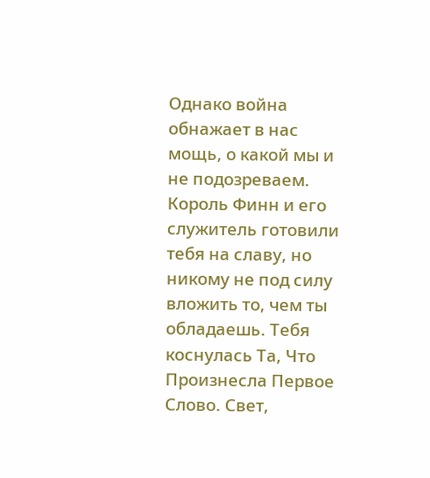Однако война обнажает в нас мощь, о какой мы и не подозреваем. Король Финн и его служитель готовили тебя на славу, но никому не под силу вложить то, чем ты обладаешь. Тебя коснулась Та, Что Произнесла Первое Слово. Свет,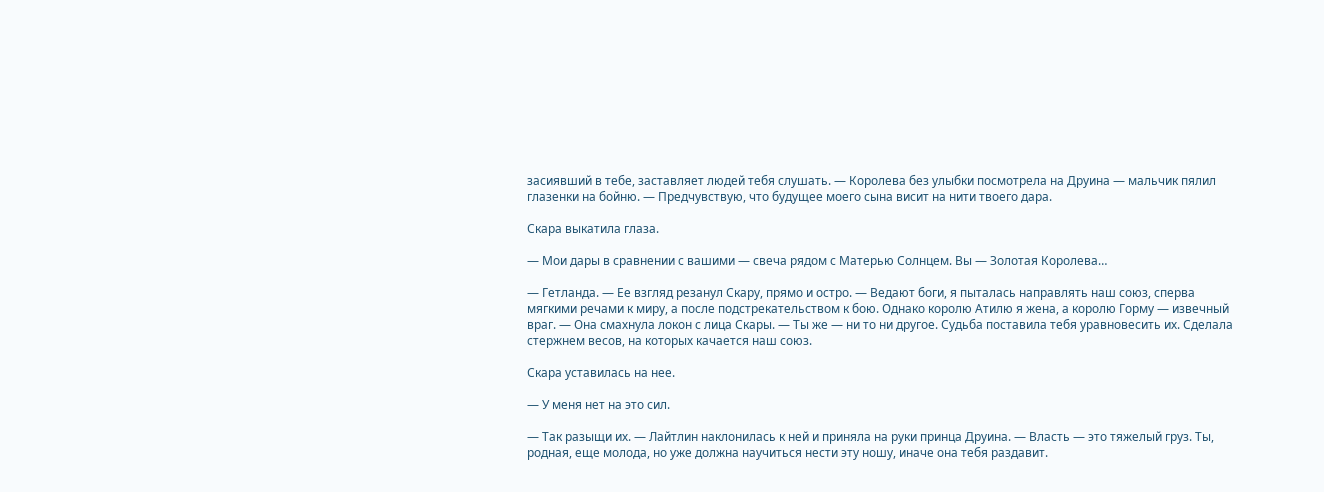засиявший в тебе, заставляет людей тебя слушать. — Королева без улыбки посмотрела на Друина — мальчик пялил глазенки на бойню. — Предчувствую, что будущее моего сына висит на нити твоего дара.

Скара выкатила глаза.

— Мои дары в сравнении с вашими — свеча рядом с Матерью Солнцем. Вы — Золотая Королева…

— Гетланда. — Ее взгляд резанул Скару, прямо и остро. — Ведают боги, я пыталась направлять наш союз, сперва мягкими речами к миру, а после подстрекательством к бою. Однако королю Атилю я жена, а королю Горму — извечный враг. — Она смахнула локон с лица Скары. — Ты же — ни то ни другое. Судьба поставила тебя уравновесить их. Сделала стержнем весов, на которых качается наш союз.

Скара уставилась на нее.

— У меня нет на это сил.

— Так разыщи их. — Лайтлин наклонилась к ней и приняла на руки принца Друина. — Власть — это тяжелый груз. Ты, родная, еще молода, но уже должна научиться нести эту ношу, иначе она тебя раздавит.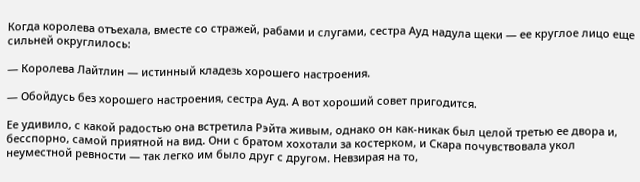Когда королева отъехала, вместе со стражей, рабами и слугами, сестра Ауд надула щеки — ее круглое лицо еще сильней округлилось:

— Королева Лайтлин — истинный кладезь хорошего настроения.

— Обойдусь без хорошего настроения, сестра Ауд. А вот хороший совет пригодится.

Ее удивило, с какой радостью она встретила Рэйта живым, однако он как-никак был целой третью ее двора и, бесспорно, самой приятной на вид. Они с братом хохотали за костерком, и Скара почувствовала укол неуместной ревности — так легко им было друг с другом. Невзирая на то,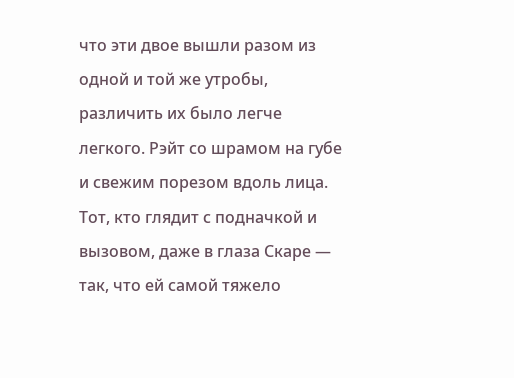что эти двое вышли разом из одной и той же утробы, различить их было легче легкого. Рэйт со шрамом на губе и свежим порезом вдоль лица. Тот, кто глядит с подначкой и вызовом, даже в глаза Скаре — так, что ей самой тяжело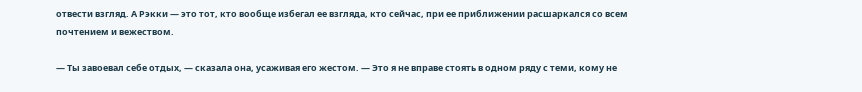отвести взгляд. А Рэкки — это тот, кто вообще избегал ее взгляда, кто сейчас, при ее приближении расшаркался со всем почтением и вежеством.

— Ты завоевал себе отдых, — сказала она, усаживая его жестом. — Это я не вправе стоять в одном ряду с теми, кому не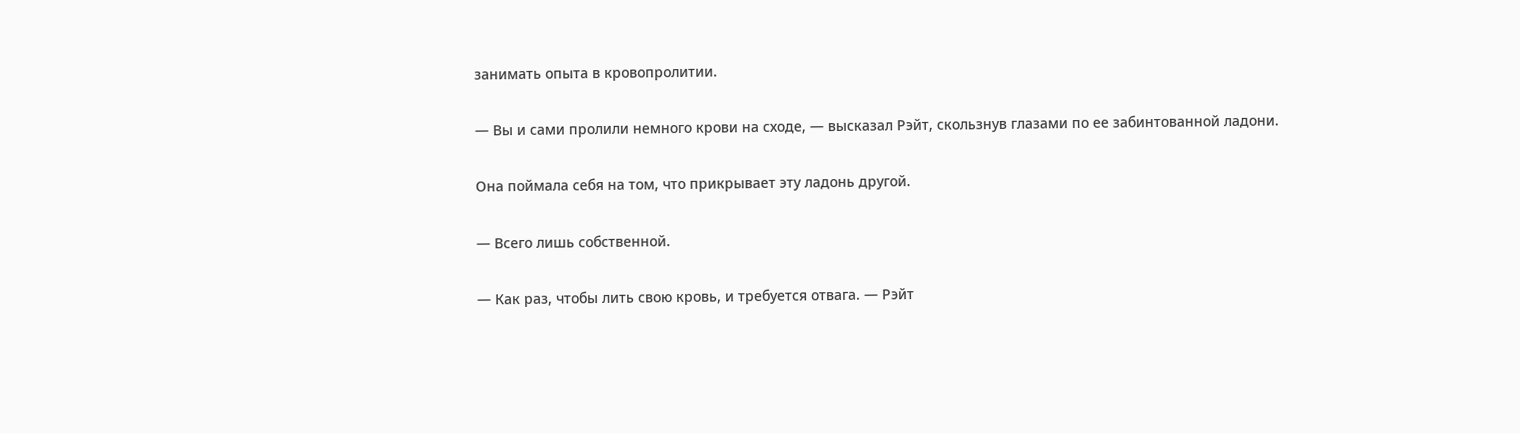занимать опыта в кровопролитии.

— Вы и сами пролили немного крови на сходе, — высказал Рэйт, скользнув глазами по ее забинтованной ладони.

Она поймала себя на том, что прикрывает эту ладонь другой.

— Всего лишь собственной.

— Как раз, чтобы лить свою кровь, и требуется отвага. — Рэйт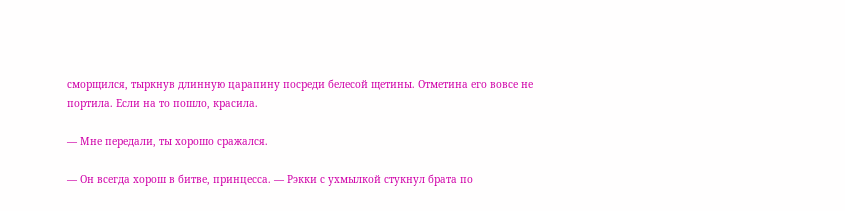сморщился, тыркнув длинную царапину посреди белесой щетины. Отметина его вовсе не портила. Если на то пошло, красила.

— Мне передали, ты хорошо сражался.

— Он всегда хорош в битве, принцесса. — Рэкки с ухмылкой стукнул брата по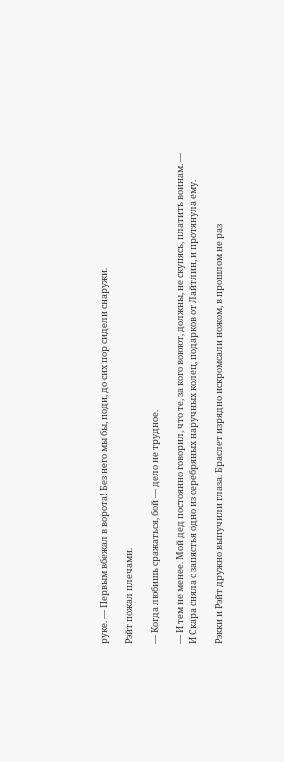руке. — Первым вбежал в ворота! Без него мы бы, поди, до сих пор сидели снаружи.

Рэйт пожал плечами.

— Когда любишь сражаться, бой — дело не трудное.

— И тем не менее. Мой дед постоянно говорил, что те, за кого воюют, должны, не скупясь, платить воинам. — И Скара сняла с запястья одно из серебряных наручных колец, подарков от Лайтлин, и протянула ему.

Рэкки и Рэйт дружно выпучили глаза. Браслет изрядно искромсали ножом, в прошлом не раз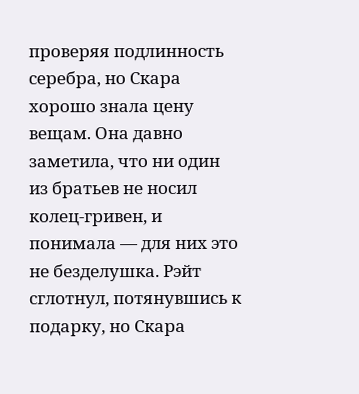проверяя подлинность серебра, но Скара хорошо знала цену вещам. Она давно заметила, что ни один из братьев не носил колец-гривен, и понимала — для них это не безделушка. Рэйт сглотнул, потянувшись к подарку, но Скара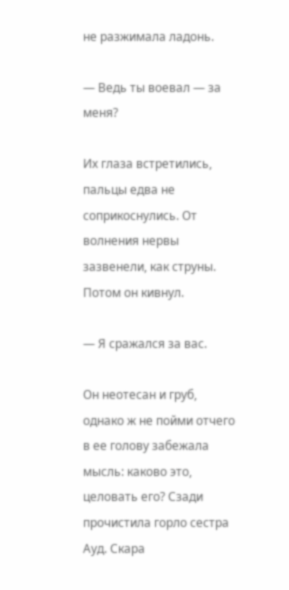не разжимала ладонь.

— Ведь ты воевал — за меня?

Их глаза встретились, пальцы едва не соприкоснулись. От волнения нервы зазвенели, как струны. Потом он кивнул.

— Я сражался за вас.

Он неотесан и груб, однако ж не пойми отчего в ее голову забежала мысль: каково это, целовать его? Сзади прочистила горло сестра Ауд. Скара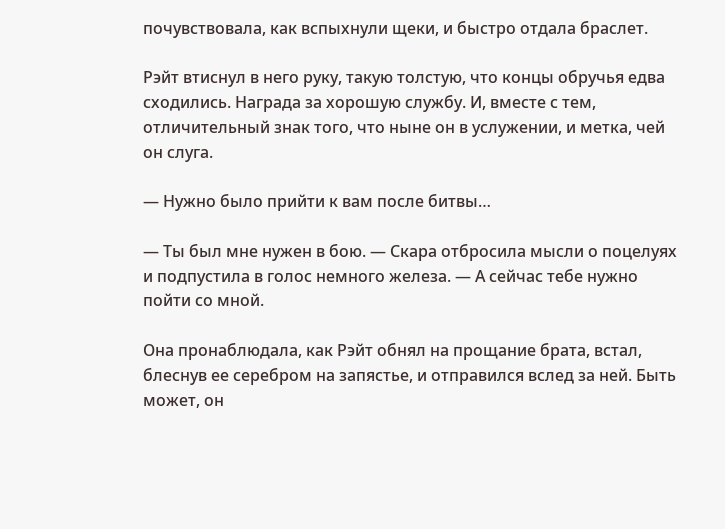почувствовала, как вспыхнули щеки, и быстро отдала браслет.

Рэйт втиснул в него руку, такую толстую, что концы обручья едва сходились. Награда за хорошую службу. И, вместе с тем, отличительный знак того, что ныне он в услужении, и метка, чей он слуга.

— Нужно было прийти к вам после битвы…

— Ты был мне нужен в бою. — Скара отбросила мысли о поцелуях и подпустила в голос немного железа. — А сейчас тебе нужно пойти со мной.

Она пронаблюдала, как Рэйт обнял на прощание брата, встал, блеснув ее серебром на запястье, и отправился вслед за ней. Быть может, он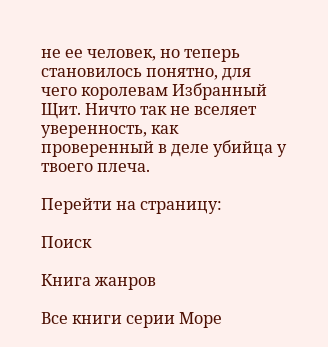не ее человек, но теперь становилось понятно, для чего королевам Избранный Щит. Ничто так не вселяет уверенность, как проверенный в деле убийца у твоего плеча.

Перейти на страницу:

Поиск

Книга жанров

Все книги серии Море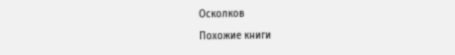Осколков

Похожие книги